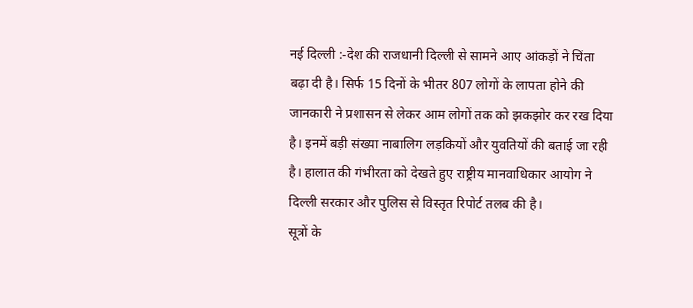नई दिल्ली :-देश की राजधानी दिल्ली से सामने आए आंकड़ों ने चिंता बढ़ा दी है। सिर्फ 15 दिनों के भीतर 807 लोगों के लापता होने की जानकारी ने प्रशासन से लेकर आम लोगों तक को झकझोर कर रख दिया है। इनमें बड़ी संख्या नाबालिग लड़कियों और युवतियों की बताई जा रही है। हालात की गंभीरता को देखते हुए राष्ट्रीय मानवाधिकार आयोग ने दिल्ली सरकार और पुलिस से विस्तृत रिपोर्ट तलब की है।
सूत्रों के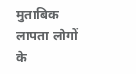मुताबिक लापता लोगों के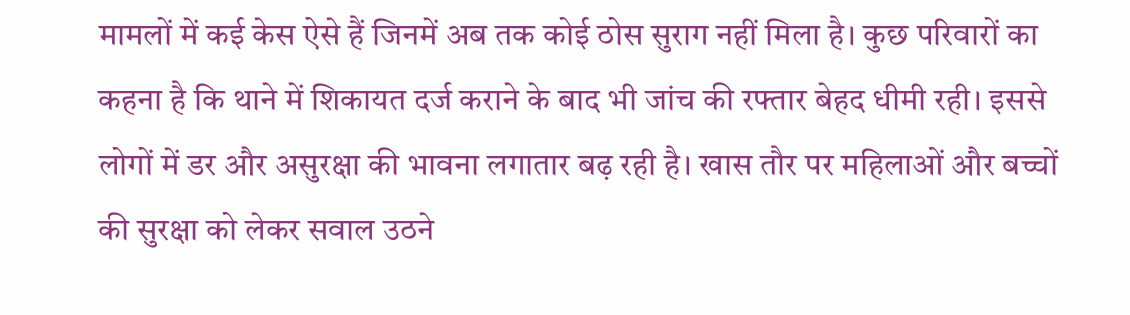मामलों में कई केस ऐसे हैं जिनमें अब तक कोई ठोस सुराग नहीं मिला है। कुछ परिवारों का कहना है कि थाने में शिकायत दर्ज कराने के बाद भी जांच की रफ्तार बेहद धीमी रही। इससे लोगों में डर और असुरक्षा की भावना लगातार बढ़ रही है। खास तौर पर महिलाओं और बच्चों की सुरक्षा को लेकर सवाल उठने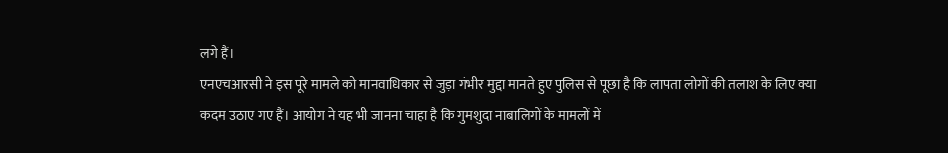लगे हैं।
एनएचआरसी ने इस पूरे मामले को मानवाधिकार से जुड़ा गंभीर मुद्दा मानते हुए पुलिस से पूछा है कि लापता लोगों की तलाश के लिए क्या कदम उठाए गए हैं। आयोग ने यह भी जानना चाहा है कि गुमशुदा नाबालिगों के मामलों में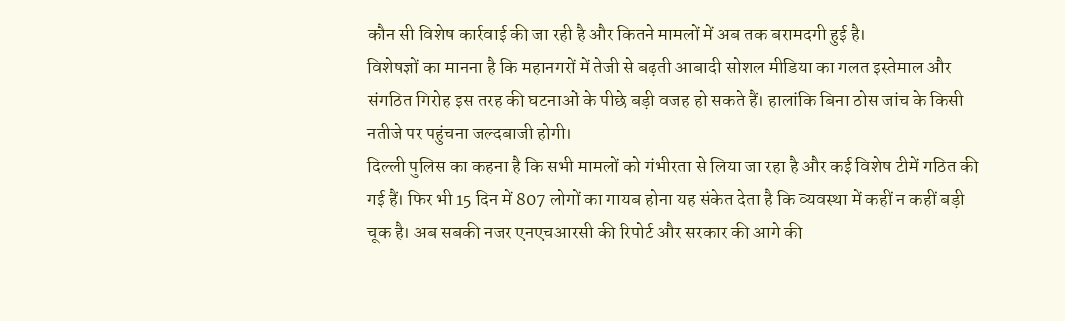कौन सी विशेष कार्रवाई की जा रही है और कितने मामलों में अब तक बरामदगी हुई है।
विशेषज्ञों का मानना है कि महानगरों में तेजी से बढ़ती आबादी सोशल मीडिया का गलत इस्तेमाल और संगठित गिरोह इस तरह की घटनाओं के पीछे बड़ी वजह हो सकते हैं। हालांकि बिना ठोस जांच के किसी नतीजे पर पहुंचना जल्दबाजी होगी।
दिल्ली पुलिस का कहना है कि सभी मामलों को गंभीरता से लिया जा रहा है और कई विशेष टीमें गठित की गई हैं। फिर भी 15 दिन में 807 लोगों का गायब होना यह संकेत देता है कि व्यवस्था में कहीं न कहीं बड़ी चूक है। अब सबकी नजर एनएचआरसी की रिपोर्ट और सरकार की आगे की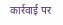कार्रवाई पर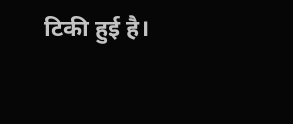टिकी हुई है।